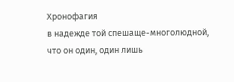Хронофагия
в надежде той спешаще-многолюдной,
что он один, один лишь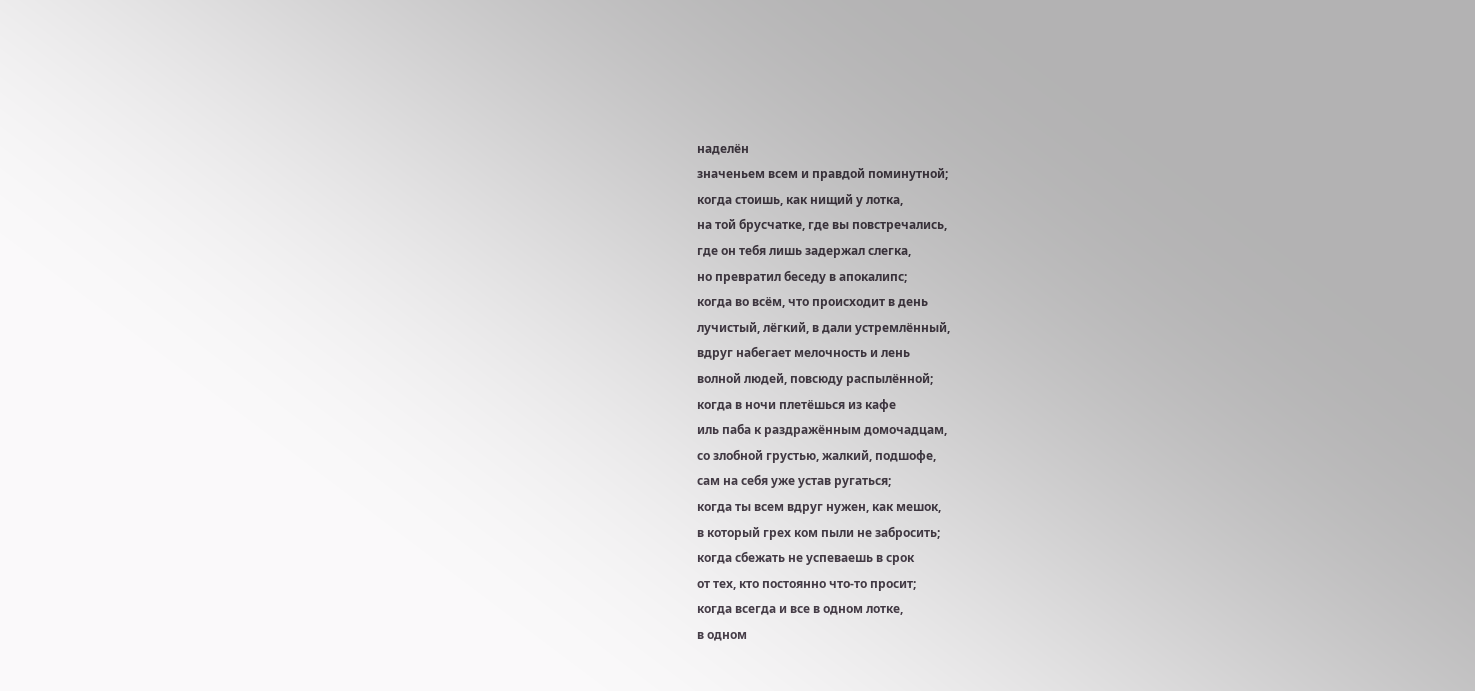наделён
значеньем всем и правдой поминутной;
когда стоишь, как нищий у лотка,
на той брусчатке, где вы повстречались,
где он тебя лишь задержал слегка,
но превратил беседу в апокалипс;
когда во всём, что происходит в день
лучистый, лёгкий, в дали устремлённый,
вдруг набегает мелочность и лень
волной людей, повсюду распылённой;
когда в ночи плетёшься из кафе
иль паба к раздражённым домочадцам,
со злобной грустью, жалкий, подшофе,
сам на себя уже устав ругаться;
когда ты всем вдруг нужен, как мешок,
в который грех ком пыли не забросить;
когда сбежать не успеваешь в срок
от тех, кто постоянно что-то просит;
когда всегда и все в одном лотке,
в одном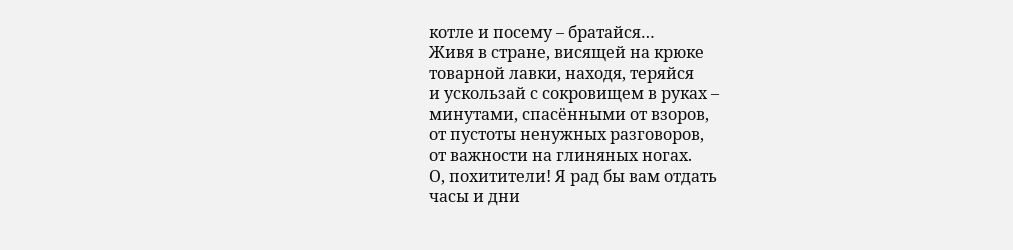котле и посему – братайся…
Живя в стране, висящей на крюке
товарной лавки, находя, теряйся
и ускользай с сокровищем в руках –
минутами, спасёнными от взоров,
от пустоты ненужных разговоров,
от важности на глиняных ногах.
О, похитители! Я рад бы вам отдать
часы и дни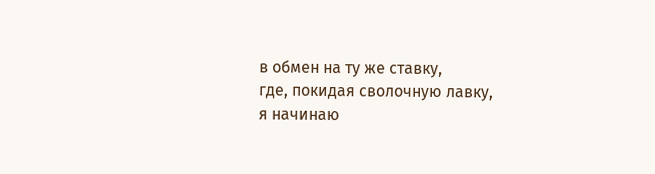в обмен на ту же ставку,
где, покидая сволочную лавку,
я начинаю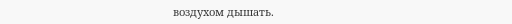воздухом дышать.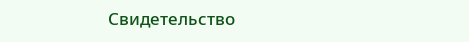Свидетельство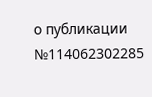о публикации №114062302285